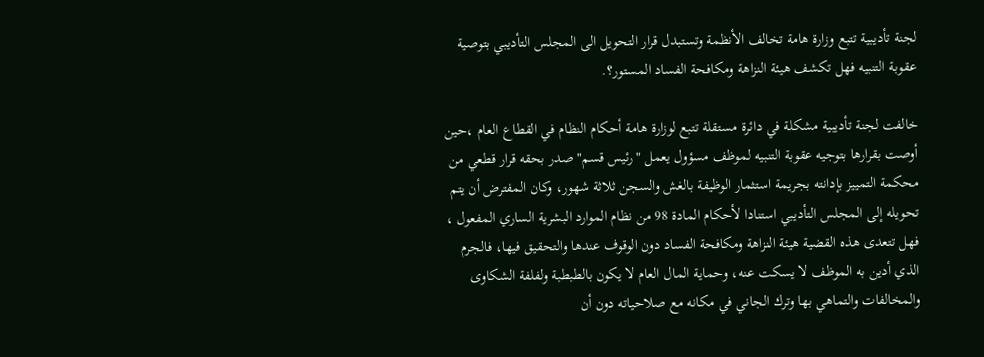لجنة تأديبية تتبع وزارة هامة تخالف الأنظمة وتستبدل قرار التحويل الى المجلس التأديبي بتوصية عقوبة التنبيه فهل تكشف هيئة النزاهة ومكافحة الفساد المستور؟.

خالفت لجنة تأديبية مشكلة في دائرة مستقلة تتبع لوزارة هامة أحكام النظام في القطاع العام ،حين أوصت بقرارها بتوجيه عقوبة التنبيه لموظف مسؤول يعمل "رئيس قسم" صدر بحقه قرار قطعي من محكمة التمييز بإدانته بجريمة استثمار الوظيفة بالغش والسجن ثلاثة شهور، وكان المفترض أن يتم تحويله إلى المجلس التأديبي استنادا لأحكام المادة 98 من نظام الموارد البشرية الساري المفعول ، فهل تتعدى هذه القضية هيئة النزاهة ومكافحة الفساد دون الوقوف عندها والتحقيق فيها، فالجرم الذي أدين به الموظف لا يسكت عنه، وحماية المال العام لا يكون بالطبطبة ولفلفة الشكاوى والمخالفات والتماهي بها وترك الجاني في مكانه مع صلاحياته دون أن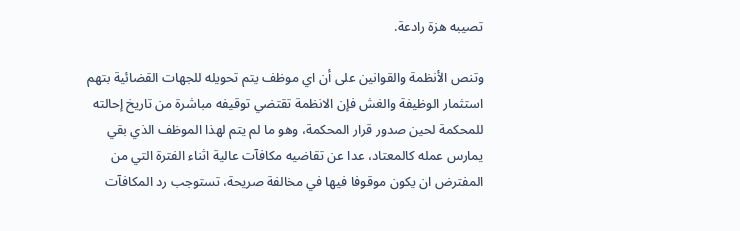تصيبه هزة رادعة.

وتنص الأنظمة والقوانين على أن اي موظف يتم تحويله للجهات القضائية بتهم استثمار الوظيفة والغش فإن الانظمة تقتضي توقيفه مباشرة من تاريخ إحالته للمحكمة لحين صدور قرار المحكمة، وهو ما لم يتم لهذا الموظف الذي بقي يمارس عمله كالمعتاد، عدا عن تقاضيه مكافآت عالية اثناء الفترة التي من المفترض ان يكون موقوفا فيها في مخالفة صريحة، تستوجب رد المكافآت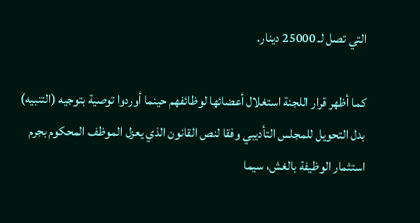التي تصل لـ 25000 دينار.

كما أظهر قرار اللجنة استغلال أعضائها لوظائفهم حينما أوردوا توصية بتوجيه (التنبيه) بدل التحويل للمجلس التأديبي وفقا لنص القانون الذي يعزل الموظف المحكوم بجرم استثمار الوظيفة بالغش، سيما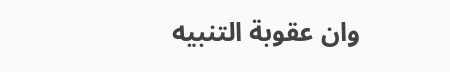وان عقوبة التنبيه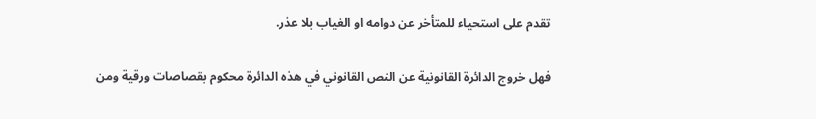تقدم على استحياء للمتأخر عن دوامه او الغياب بلا عذر.

فهل خروج الدائرة القانونية عن النص القانوني في هذه الدائرة محكوم بقصاصات ورقية ومن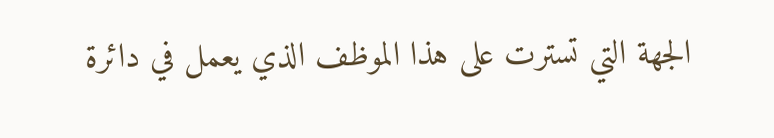الجهة التي تسترت على هذا الموظف الذي يعمل في دائرة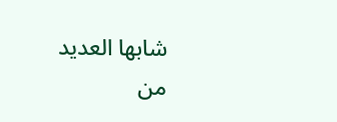شابها العديد من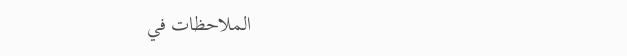الملاحظات في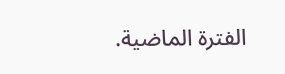الفترة الماضية.